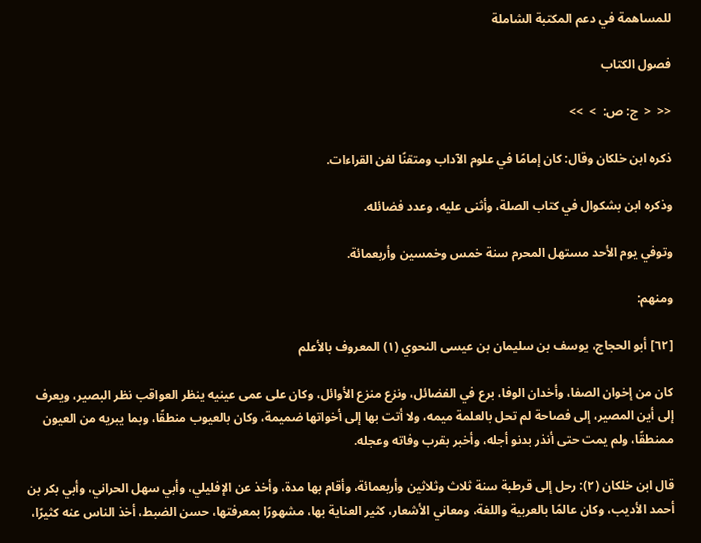للمساهمة في دعم المكتبة الشاملة

فصول الكتاب

<<  <  ج: ص:  >  >>

ذكره ابن خلكان وقال: كان إمامًا في علوم الآداب ومتقنًا لفن القراءات.

وذكره ابن بشكوال في كتاب الصلة، وأثنى عليه، وعدد فضائله.

وتوفي يوم الأحد مستهل المحرم سنة خمس وخمسين وأربعمائة.

ومنهم:

[٦٢] أبو الحجاج، يوسف بن سليمان بن عيسى النحوي (١) المعروف بالأعلم

كان من إخوان الصفا، وأخدان الوفا، برع في الفضائل، ونزع منزع الأوائل، وكان على عمى عينيه ينظر العواقب نظر البصير، ويعرف إلى أين المصير، إلى فصاحة لم تحل بالعلمة ميمه، ولا أتت بها إلى أخواتها ضميمة، وكان بالعيوب منطقًا، وبما يبريه من العيون ممنطقًا، ولم يمت حتى أنذر بدنو أجله، وأخبر بقرب وفاته وعجله.

قال ابن خلكان (٢): رحل إلى قرطبة سنة ثلاث وثلاثين وأربعمائة، وأقام بها مدة، وأخذ عن الإفليلي، وأبي سهل الحراني، وأبي بكر بن أحمد الأديب، وكان عالمًا بالعربية واللغة، ومعاني الأشعار، كثير العناية بها، مشهورًا بمعرفتها، حسن الضبط، أخذ الناس عنه كثيرًا،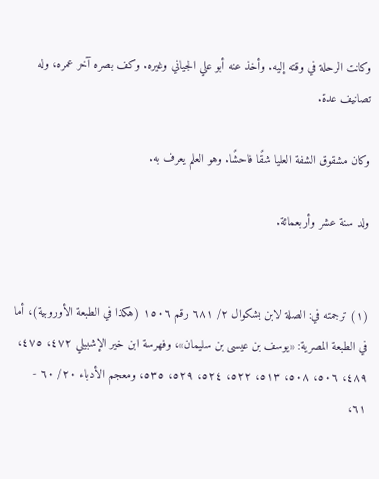وكانت الرحلة في وقته إليه. وأخذ عنه أبو علي الجياني وغيره. وكف بصره آخر عمره، وله تصانيف عدة.

وكان مشقوق الشفة العليا شقًا فاحشًا. وهو العلم يعرف به.

ولد سنة عشر وأربعمائة.


(١) ترجمته في: الصلة لابن بشكوال ٢/ ٦٨١ رقم ١٥٠٦ (هكذا في الطبعة الأوروبية)، أما في الطبعة المصرية: «يوسف بن عيسى بن سليمان»، وفهرسة ابن خير الإشبيلي ٤٧٢، ٤٧٥، ٤٨٩، ٥٠٦، ٥٠٨، ٥١٣، ٥٢٢، ٥٢٤، ٥٢٩، ٥٣٥، ومعجم الأدباء ٢٠/ ٦٠ - ٦١،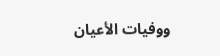ووفيات الأعيان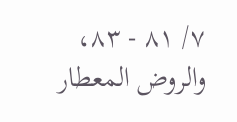٧/ ٨١ - ٨٣، والروض المعطار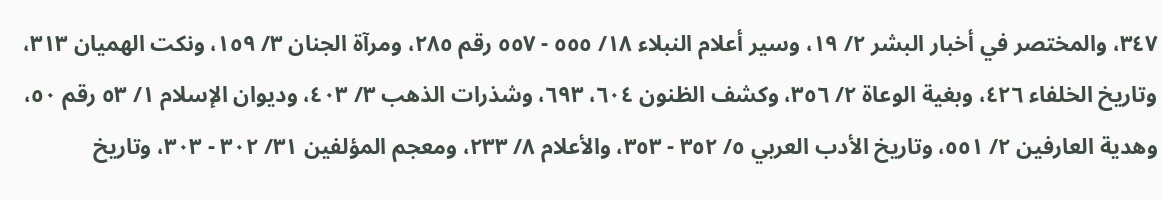٣٤٧، والمختصر في أخبار البشر ٢/ ١٩، وسير أعلام النبلاء ١٨/ ٥٥٥ - ٥٥٧ رقم ٢٨٥، ومرآة الجنان ٣/ ١٥٩، ونكت الهميان ٣١٣، وتاريخ الخلفاء ٤٢٦، وبغية الوعاة ٢/ ٣٥٦، وكشف الظنون ٦٠٤، ٦٩٣، وشذرات الذهب ٣/ ٤٠٣، وديوان الإسلام ١/ ٥٣ رقم ٥٠، وهدية العارفين ٢/ ٥٥١، وتاريخ الأدب العربي ٥/ ٣٥٢ - ٣٥٣، والأعلام ٨/ ٢٣٣، ومعجم المؤلفين ٣١/ ٣٠٢ - ٣٠٣، وتاريخ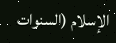الإسلام (السنوات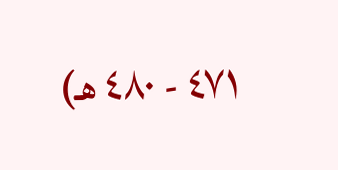٤٧١ - ٤٨٠ هـ)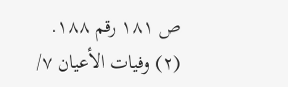ص ١٨١ رقم ١٨٨.
(٢) وفيات الأعيان ٧/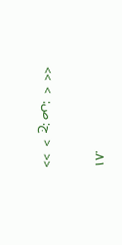٨١.

<<  <  ج: ص:  >  >>